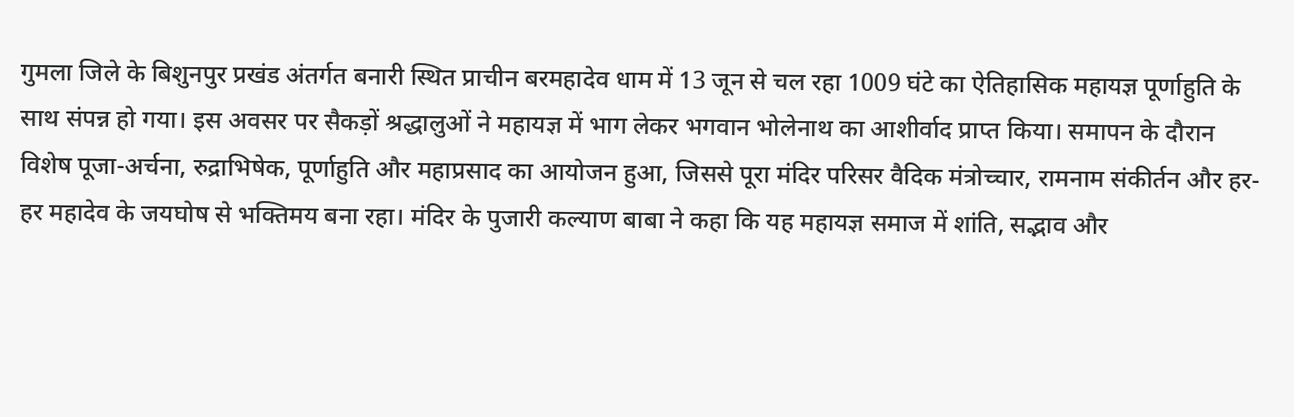गुमला जिले के बिशुनपुर प्रखंड अंतर्गत बनारी स्थित प्राचीन बरमहादेव धाम में 13 जून से चल रहा 1009 घंटे का ऐतिहासिक महायज्ञ पूर्णाहुति के साथ संपन्न हो गया। इस अवसर पर सैकड़ों श्रद्धालुओं ने महायज्ञ में भाग लेकर भगवान भोलेनाथ का आशीर्वाद प्राप्त किया। समापन के दौरान विशेष पूजा-अर्चना, रुद्राभिषेक, पूर्णाहुति और महाप्रसाद का आयोजन हुआ, जिससे पूरा मंदिर परिसर वैदिक मंत्रोच्चार, रामनाम संकीर्तन और हर-हर महादेव के जयघोष से भक्तिमय बना रहा। मंदिर के पुजारी कल्याण बाबा ने कहा कि यह महायज्ञ समाज में शांति, सद्भाव और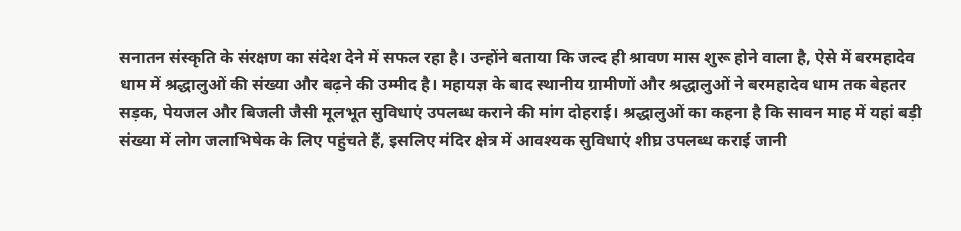सनातन संस्कृति के संरक्षण का संदेश देने में सफल रहा है। उन्होंने बताया कि जल्द ही श्रावण मास शुरू होने वाला है, ऐसे में बरमहादेव धाम में श्रद्धालुओं की संख्या और बढ़ने की उम्मीद है। महायज्ञ के बाद स्थानीय ग्रामीणों और श्रद्धालुओं ने बरमहादेव धाम तक बेहतर सड़क, पेयजल और बिजली जैसी मूलभूत सुविधाएं उपलब्ध कराने की मांग दोहराई। श्रद्धालुओं का कहना है कि सावन माह में यहां बड़ी संख्या में लोग जलाभिषेक के लिए पहुंचते हैं, इसलिए मंदिर क्षेत्र में आवश्यक सुविधाएं शीघ्र उपलब्ध कराई जानी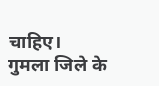चाहिए।
गुमला जिले के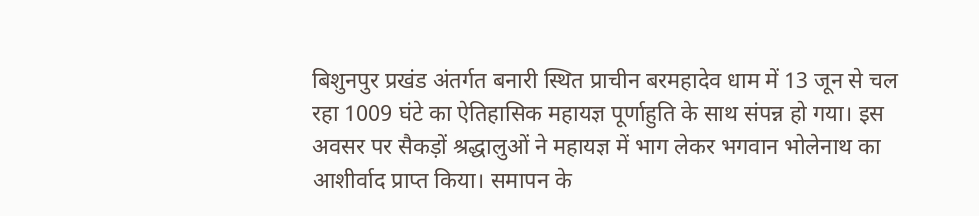बिशुनपुर प्रखंड अंतर्गत बनारी स्थित प्राचीन बरमहादेव धाम में 13 जून से चल रहा 1009 घंटे का ऐतिहासिक महायज्ञ पूर्णाहुति के साथ संपन्न हो गया। इस अवसर पर सैकड़ों श्रद्धालुओं ने महायज्ञ में भाग लेकर भगवान भोलेनाथ का आशीर्वाद प्राप्त किया। समापन के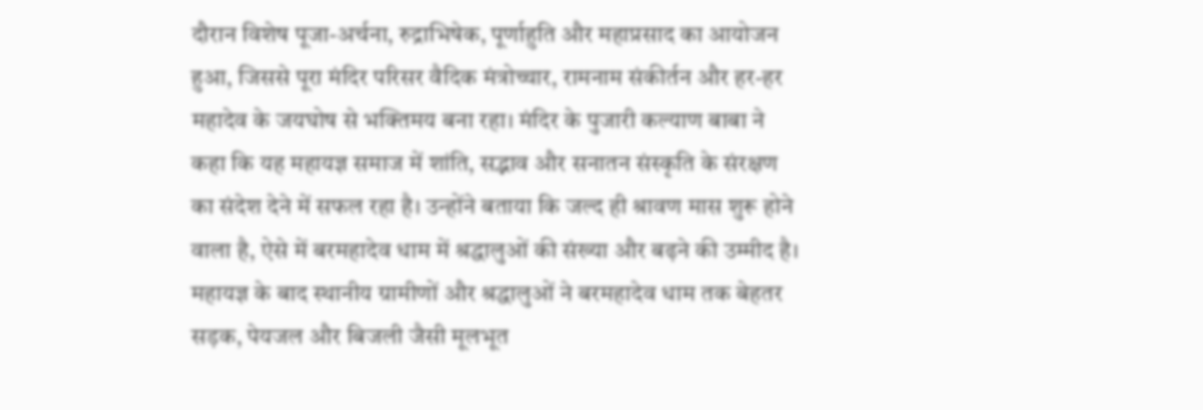दौरान विशेष पूजा-अर्चना, रुद्राभिषेक, पूर्णाहुति और महाप्रसाद का आयोजन हुआ, जिससे पूरा मंदिर परिसर वैदिक मंत्रोच्चार, रामनाम संकीर्तन और हर-हर महादेव के जयघोष से भक्तिमय बना रहा। मंदिर के पुजारी कल्याण बाबा ने कहा कि यह महायज्ञ समाज में शांति, सद्भाव और सनातन संस्कृति के संरक्षण का संदेश देने में सफल रहा है। उन्होंने बताया कि जल्द ही श्रावण मास शुरू होने वाला है, ऐसे में बरमहादेव धाम में श्रद्धालुओं की संख्या और बढ़ने की उम्मीद है। महायज्ञ के बाद स्थानीय ग्रामीणों और श्रद्धालुओं ने बरमहादेव धाम तक बेहतर सड़क, पेयजल और बिजली जैसी मूलभूत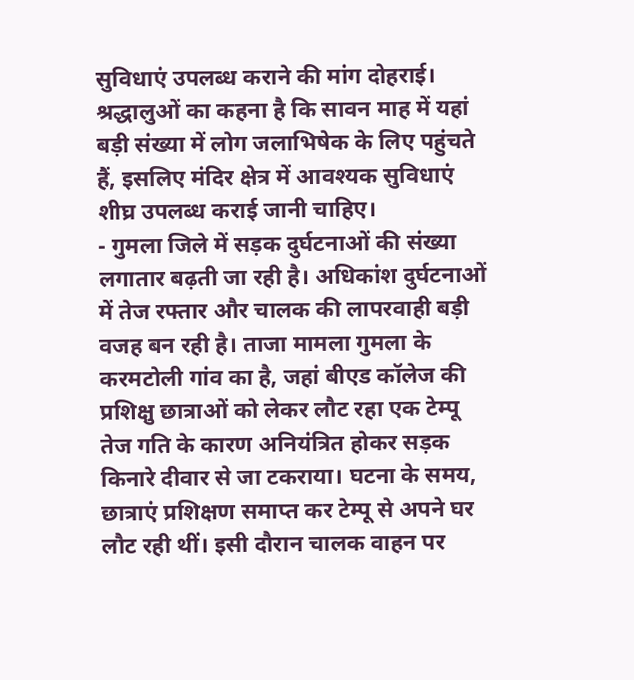सुविधाएं उपलब्ध कराने की मांग दोहराई। श्रद्धालुओं का कहना है कि सावन माह में यहां बड़ी संख्या में लोग जलाभिषेक के लिए पहुंचते हैं, इसलिए मंदिर क्षेत्र में आवश्यक सुविधाएं शीघ्र उपलब्ध कराई जानी चाहिए।
- गुमला जिले में सड़क दुर्घटनाओं की संख्या लगातार बढ़ती जा रही है। अधिकांश दुर्घटनाओं में तेज रफ्तार और चालक की लापरवाही बड़ी वजह बन रही है। ताजा मामला गुमला के करमटोली गांव का है, जहां बीएड कॉलेज की प्रशिक्षु छात्राओं को लेकर लौट रहा एक टेम्पू तेज गति के कारण अनियंत्रित होकर सड़क किनारे दीवार से जा टकराया। घटना के समय, छात्राएं प्रशिक्षण समाप्त कर टेम्पू से अपने घर लौट रही थीं। इसी दौरान चालक वाहन पर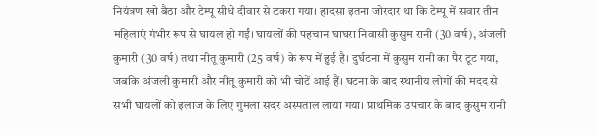नियंत्रण खो बैठा और टेम्पू सीधे दीवार से टकरा गया। हादसा इतना जोरदार था कि टेम्पू में सवार तीन महिलाएं गंभीर रूप से घायल हो गईं। घायलों की पहचान घाघरा निवासी कुसुम रानी (30 वर्ष), अंजली कुमारी (30 वर्ष) तथा नीतू कुमारी (25 वर्ष) के रूप में हुई है। दुर्घटना में कुसुम रानी का पैर टूट गया, जबकि अंजली कुमारी और नीतू कुमारी को भी चोटें आई हैं। घटना के बाद स्थानीय लोगों की मदद से सभी घायलों को इलाज के लिए गुमला सदर अस्पताल लाया गया। प्राथमिक उपचार के बाद कुसुम रानी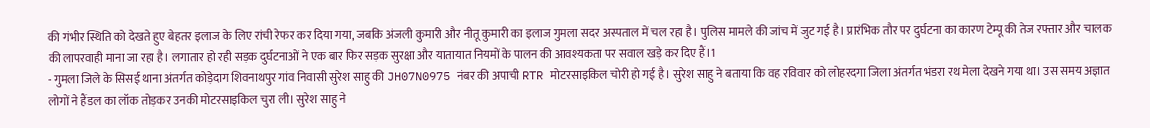की गंभीर स्थिति को देखते हुए बेहतर इलाज के लिए रांची रेफर कर दिया गया, जबकि अंजली कुमारी और नीतू कुमारी का इलाज गुमला सदर अस्पताल में चल रहा है। पुलिस मामले की जांच में जुट गई है। प्रारंभिक तौर पर दुर्घटना का कारण टेम्पू की तेज रफ्तार और चालक की लापरवाही माना जा रहा है। लगातार हो रही सड़क दुर्घटनाओं ने एक बार फिर सड़क सुरक्षा और यातायात नियमों के पालन की आवश्यकता पर सवाल खड़े कर दिए हैं।1
- गुमला जिले के सिसई थाना अंतर्गत कोड़ेदाग शिवनाथपुर गांव निवासी सुरेश साहु की JH07N0975 नंबर की अपाची RTR मोटरसाइकिल चोरी हो गई है। सुरेश साहु ने बताया कि वह रविवार को लोहरदगा जिला अंतर्गत भंडरा रथ मेला देखने गया था। उस समय अज्ञात लोगों ने हैंडल का लॉक तोड़कर उनकी मोटरसाइकिल चुरा ली। सुरेश साहु ने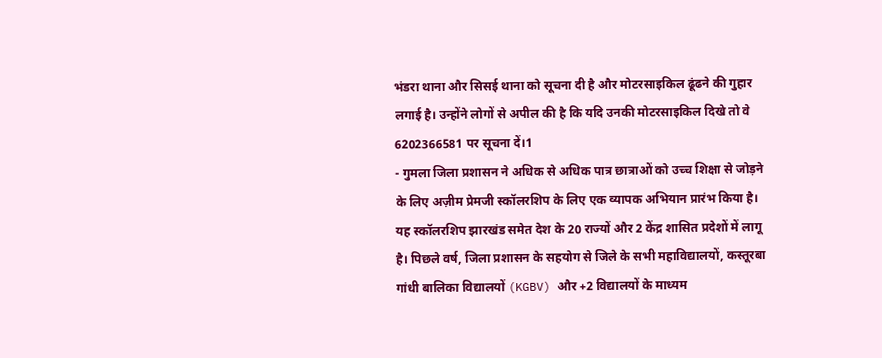भंडरा थाना और सिसई थाना को सूचना दी है और मोटरसाइकिल ढूंढने की गुहार लगाई है। उन्होंने लोगों से अपील की है कि यदि उनकी मोटरसाइकिल दिखे तो वे 6202366581 पर सूचना दें।1
- गुमला जिला प्रशासन ने अधिक से अधिक पात्र छात्राओं को उच्च शिक्षा से जोड़ने के लिए अज़ीम प्रेमजी स्कॉलरशिप के लिए एक व्यापक अभियान प्रारंभ किया है। यह स्कॉलरशिप झारखंड समेत देश के 20 राज्यों और 2 केंद्र शासित प्रदेशों में लागू है। पिछले वर्ष, जिला प्रशासन के सहयोग से जिले के सभी महाविद्यालयों, कस्तूरबा गांधी बालिका विद्यालयों (KGBV) और +2 विद्यालयों के माध्यम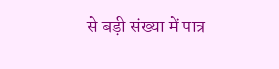से बड़ी संख्या में पात्र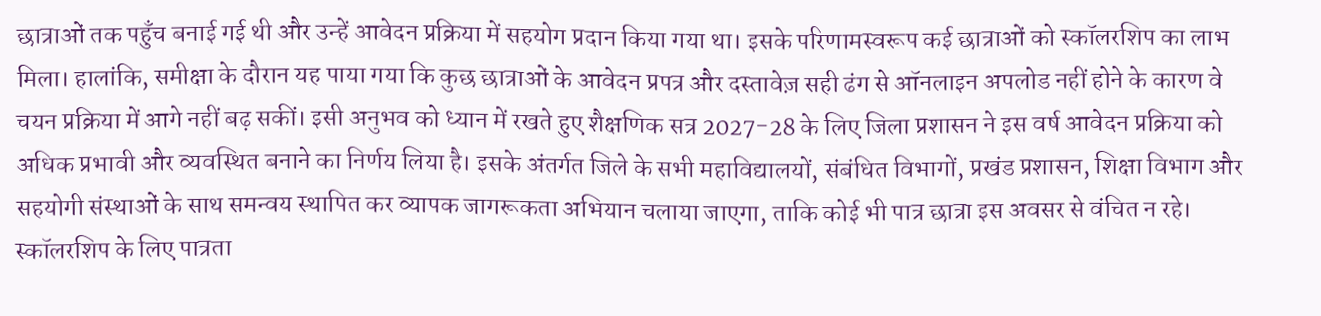छात्राओं तक पहुँच बनाई गई थी और उन्हें आवेदन प्रक्रिया में सहयोग प्रदान किया गया था। इसके परिणामस्वरूप कई छात्राओं को स्कॉलरशिप का लाभ मिला। हालांकि, समीक्षा के दौरान यह पाया गया कि कुछ छात्राओं के आवेदन प्रपत्र और दस्तावेज़ सही ढंग से ऑनलाइन अपलोड नहीं होने के कारण वे चयन प्रक्रिया में आगे नहीं बढ़ सकीं। इसी अनुभव को ध्यान में रखते हुए शैक्षणिक सत्र 2027-28 के लिए जिला प्रशासन ने इस वर्ष आवेदन प्रक्रिया को अधिक प्रभावी और व्यवस्थित बनाने का निर्णय लिया है। इसके अंतर्गत जिले के सभी महाविद्यालयों, संबंधित विभागों, प्रखंड प्रशासन, शिक्षा विभाग और सहयोगी संस्थाओं के साथ समन्वय स्थापित कर व्यापक जागरूकता अभियान चलाया जाएगा, ताकि कोई भी पात्र छात्रा इस अवसर से वंचित न रहे। स्कॉलरशिप के लिए पात्रता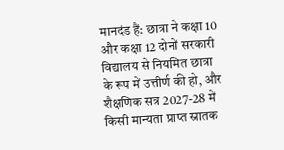मानदंड हैं: छात्रा ने कक्षा 10 और कक्षा 12 दोनों सरकारी विद्यालय से नियमित छात्रा के रूप में उत्तीर्ण की हो, और शैक्षणिक सत्र 2027-28 में किसी मान्यता प्राप्त स्नातक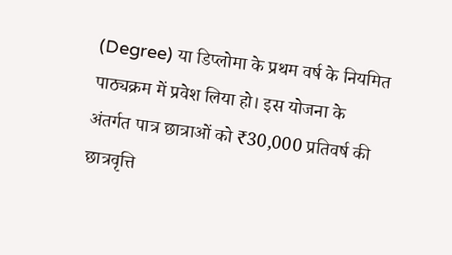(Degree) या डिप्लोमा के प्रथम वर्ष के नियमित पाठ्यक्रम में प्रवेश लिया हो। इस योजना के अंतर्गत पात्र छात्राओं को ₹30,000 प्रतिवर्ष की छात्रवृत्ति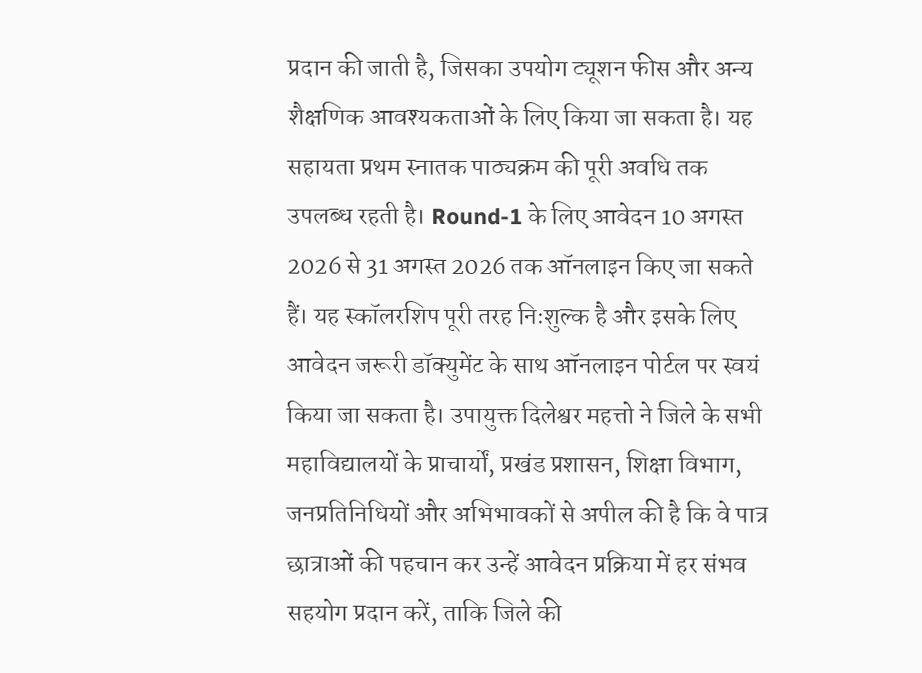प्रदान की जाती है, जिसका उपयोग ट्यूशन फीस और अन्य शैक्षणिक आवश्यकताओं के लिए किया जा सकता है। यह सहायता प्रथम स्नातक पाठ्यक्रम की पूरी अवधि तक उपलब्ध रहती है। Round-1 के लिए आवेदन 10 अगस्त 2026 से 31 अगस्त 2026 तक ऑनलाइन किए जा सकते हैं। यह स्कॉलरशिप पूरी तरह निःशुल्क है और इसके लिए आवेदन जरूरी डॉक्युमेंट के साथ ऑनलाइन पोर्टल पर स्वयं किया जा सकता है। उपायुक्त दिलेश्वर महत्तो ने जिले के सभी महाविद्यालयों के प्राचार्यों, प्रखंड प्रशासन, शिक्षा विभाग, जनप्रतिनिधियों और अभिभावकों से अपील की है कि वे पात्र छात्राओं की पहचान कर उन्हें आवेदन प्रक्रिया में हर संभव सहयोग प्रदान करें, ताकि जिले की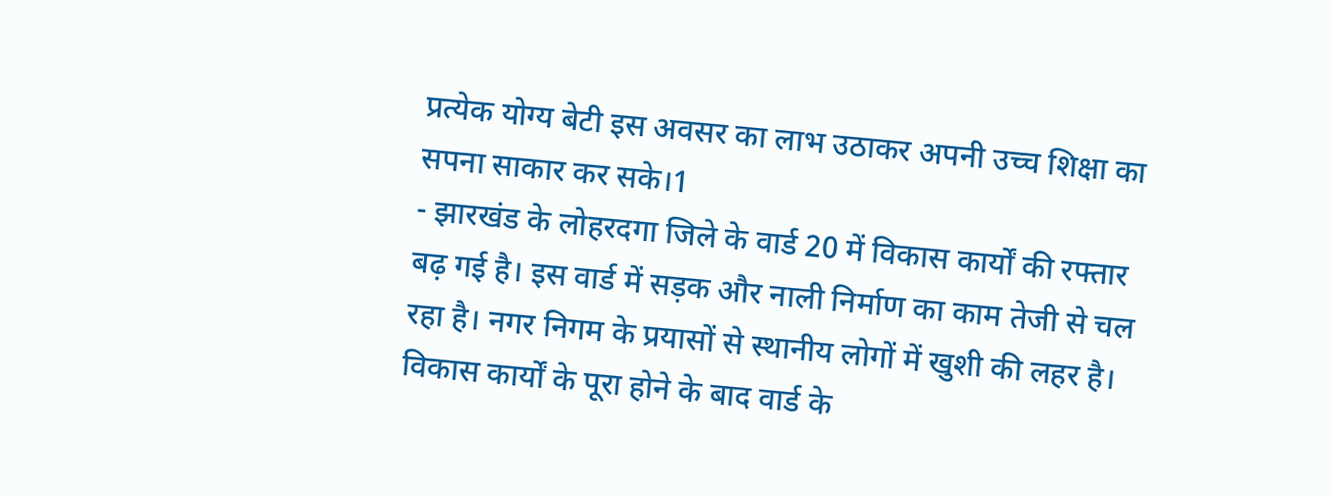प्रत्येक योग्य बेटी इस अवसर का लाभ उठाकर अपनी उच्च शिक्षा का सपना साकार कर सके।1
- झारखंड के लोहरदगा जिले के वार्ड 20 में विकास कार्यों की रफ्तार बढ़ गई है। इस वार्ड में सड़क और नाली निर्माण का काम तेजी से चल रहा है। नगर निगम के प्रयासों से स्थानीय लोगों में खुशी की लहर है। विकास कार्यों के पूरा होने के बाद वार्ड के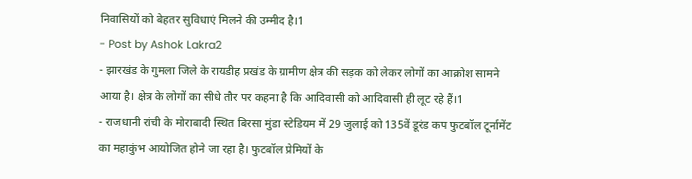निवासियों को बेहतर सुविधाएं मिलने की उम्मीद है।1
- Post by Ashok Lakra2
- झारखंड के गुमला जिले के रायडीह प्रखंड के ग्रामीण क्षेत्र की सड़क को लेकर लोगों का आक्रोश सामने आया है। क्षेत्र के लोगों का सीधे तौर पर कहना है कि आदिवासी को आदिवासी ही लूट रहे हैं।1
- राजधानी रांची के मोराबादी स्थित बिरसा मुंडा स्टेडियम में 29 जुलाई को 135वें डूरंड कप फुटबॉल टूर्नामेंट का महाकुंभ आयोजित होने जा रहा है। फुटबॉल प्रेमियों के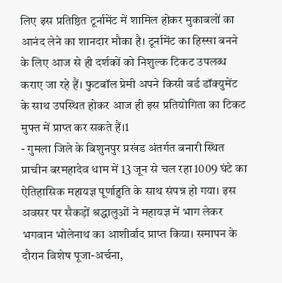लिए इस प्रतिष्ठित टूर्नामेंट में शामिल होकर मुकाबलों का आनंद लेने का शानदार मौका है। टूर्नामेंट का हिस्सा बनने के लिए आज से ही दर्शकों को निशुल्क टिकट उपलब्ध कराए जा रहे हैं। फुटबॉल प्रेमी अपने किसी वर्ड डॉक्युमेंट के साथ उपस्थित होकर आज ही इस प्रतियोगिता का टिकट मुफ्त में प्राप्त कर सकते हैं।1
- गुमला जिले के बिशुनपुर प्रखंड अंतर्गत बनारी स्थित प्राचीन बरमहादेव धाम में 13 जून से चल रहा 1009 घंटे का ऐतिहासिक महायज्ञ पूर्णाहुति के साथ संपन्न हो गया। इस अवसर पर सैकड़ों श्रद्धालुओं ने महायज्ञ में भाग लेकर भगवान भोलेनाथ का आशीर्वाद प्राप्त किया। समापन के दौरान विशेष पूजा-अर्चना,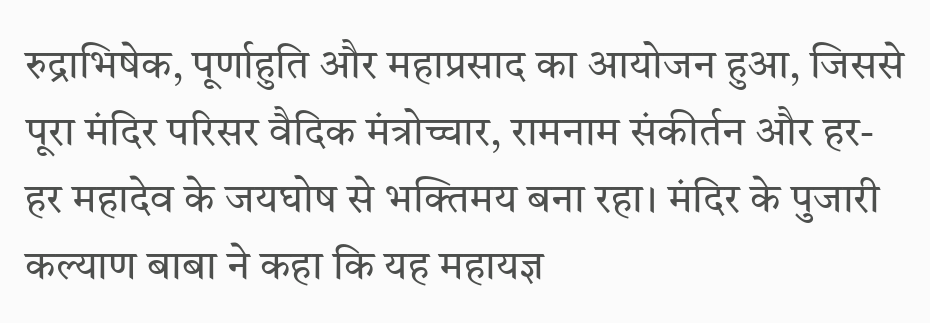रुद्राभिषेक, पूर्णाहुति और महाप्रसाद का आयोजन हुआ, जिससे पूरा मंदिर परिसर वैदिक मंत्रोच्चार, रामनाम संकीर्तन और हर-हर महादेव के जयघोष से भक्तिमय बना रहा। मंदिर के पुजारी कल्याण बाबा ने कहा कि यह महायज्ञ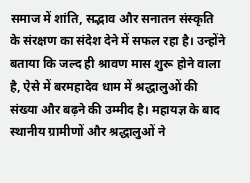समाज में शांति, सद्भाव और सनातन संस्कृति के संरक्षण का संदेश देने में सफल रहा है। उन्होंने बताया कि जल्द ही श्रावण मास शुरू होने वाला है, ऐसे में बरमहादेव धाम में श्रद्धालुओं की संख्या और बढ़ने की उम्मीद है। महायज्ञ के बाद स्थानीय ग्रामीणों और श्रद्धालुओं ने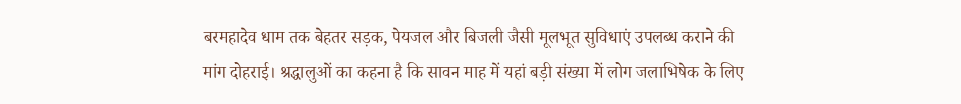बरमहादेव धाम तक बेहतर सड़क, पेयजल और बिजली जैसी मूलभूत सुविधाएं उपलब्ध कराने की मांग दोहराई। श्रद्धालुओं का कहना है कि सावन माह में यहां बड़ी संख्या में लोग जलाभिषेक के लिए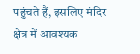पहुंचते हैं, इसलिए मंदिर क्षेत्र में आवश्यक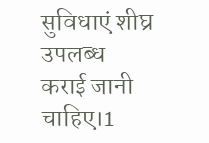सुविधाएं शीघ्र उपलब्ध कराई जानी चाहिए।1